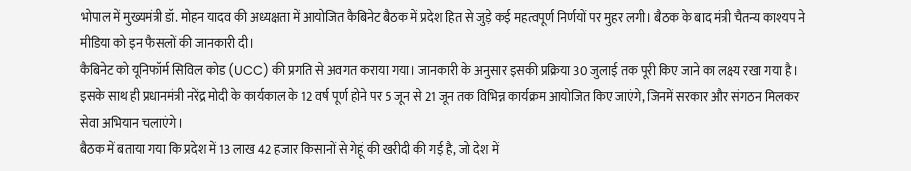भोपाल में मुख्यमंत्री डॉ. मोहन यादव की अध्यक्षता में आयोजित कैबिनेट बैठक में प्रदेश हित से जुड़े कई महत्वपूर्ण निर्णयों पर मुहर लगी। बैठक के बाद मंत्री चैतन्य काश्यप ने मीडिया को इन फैसलों की जानकारी दी।
कैबिनेट को यूनिफॉर्म सिविल कोड (UCC) की प्रगति से अवगत कराया गया। जानकारी के अनुसार इसकी प्रक्रिया 30 जुलाई तक पूरी किए जाने का लक्ष्य रखा गया है। इसके साथ ही प्रधानमंत्री नरेंद्र मोदी के कार्यकाल के 12 वर्ष पूर्ण होने पर 5 जून से 21 जून तक विभिन्न कार्यक्रम आयोजित किए जाएंगे, जिनमें सरकार और संगठन मिलकर सेवा अभियान चलाएंगे।
बैठक में बताया गया कि प्रदेश में 13 लाख 42 हजार किसानों से गेहूं की खरीदी की गई है, जो देश में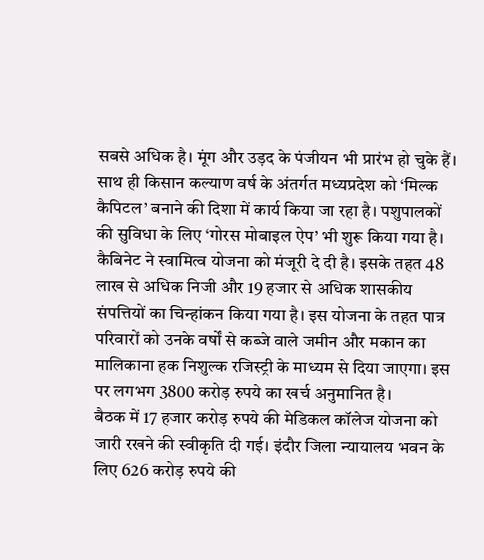सबसे अधिक है। मूंग और उड़द के पंजीयन भी प्रारंभ हो चुके हैं। साथ ही किसान कल्याण वर्ष के अंतर्गत मध्यप्रदेश को ‘मिल्क कैपिटल’ बनाने की दिशा में कार्य किया जा रहा है। पशुपालकों की सुविधा के लिए ‘गोरस मोबाइल ऐप’ भी शुरू किया गया है।
कैबिनेट ने स्वामित्व योजना को मंजूरी दे दी है। इसके तहत 48 लाख से अधिक निजी और 19 हजार से अधिक शासकीय संपत्तियों का चिन्हांकन किया गया है। इस योजना के तहत पात्र परिवारों को उनके वर्षों से कब्जे वाले जमीन और मकान का मालिकाना हक निशुल्क रजिस्ट्री के माध्यम से दिया जाएगा। इस पर लगभग 3800 करोड़ रुपये का खर्च अनुमानित है।
बैठक में 17 हजार करोड़ रुपये की मेडिकल कॉलेज योजना को जारी रखने की स्वीकृति दी गई। इंदौर जिला न्यायालय भवन के लिए 626 करोड़ रुपये की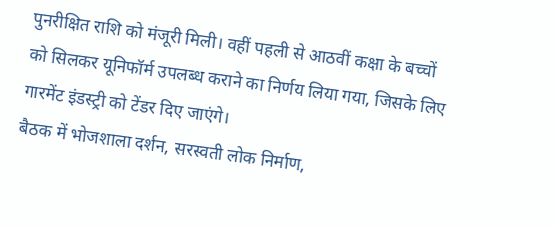पुनरीक्षित राशि को मंजूरी मिली। वहीं पहली से आठवीं कक्षा के बच्चों को सिलकर यूनिफॉर्म उपलब्ध कराने का निर्णय लिया गया, जिसके लिए गारमेंट इंडस्ट्री को टेंडर दिए जाएंगे।
बैठक में भोजशाला दर्शन, सरस्वती लोक निर्माण,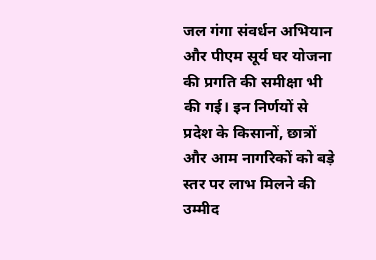जल गंगा संवर्धन अभियान और पीएम सूर्य घर योजना की प्रगति की समीक्षा भी की गई। इन निर्णयों से प्रदेश के किसानों, छात्रों और आम नागरिकों को बड़े स्तर पर लाभ मिलने की उम्मीद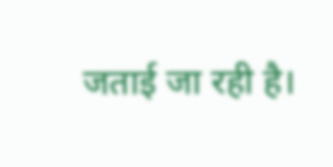जताई जा रही है।